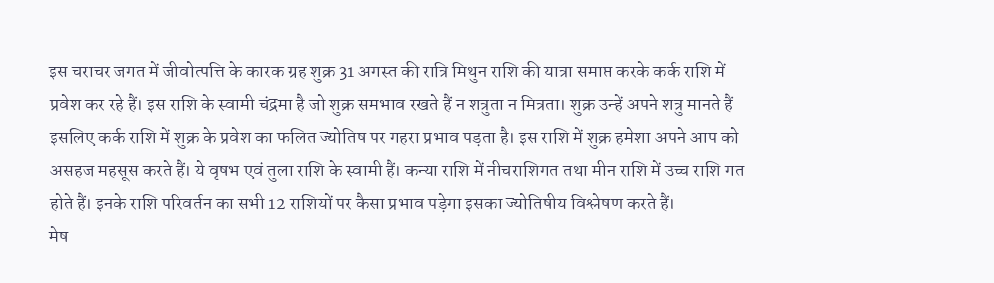इस चराचर जगत में जीवोत्पत्ति के कारक ग्रह शुक्र 31 अगस्त की रात्रि मिथुन राशि की यात्रा समाप्त करके कर्क राशि में प्रवेश कर रहे हैं। इस राशि के स्वामी चंद्रमा है जो शुक्र समभाव रखते हैं न शत्रुता न मित्रता। शुक्र उन्हें अपने शत्रु मानते हैं इसलिए कर्क राशि में शुक्र के प्रवेश का फलित ज्योतिष पर गहरा प्रभाव पड़ता है। इस राशि में शुक्र हमेशा अपने आप को असहज महसूस करते हैं। ये वृषभ एवं तुला राशि के स्वामी हैं। कन्या राशि में नीचराशिगत तथा मीन राशि में उच्च राशि गत होते हैं। इनके राशि परिवर्तन का सभी 12 राशियों पर कैसा प्रभाव पड़ेगा इसका ज्योतिषीय विश्लेषण करते हैं।
मेष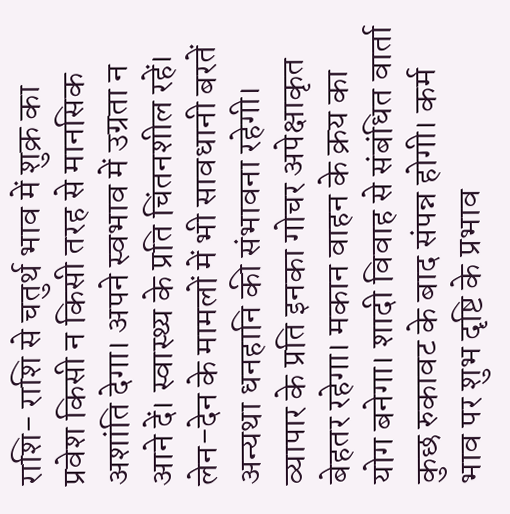राशि- राशि से चतुर्थ भाव में शुक्र का प्रवेश किसी न किसी तरह से मानसिक अशांति देगा। अपने स्वभाव में उग्रता न आने दें। स्वास्थ्य के प्रति चिंतनशील रहें। लेन-देन के मामलों में भी सावधानी बरतें अन्यथा धनहानि की संभावना रहेगी। व्यापार के प्रति इनका गोचर अपेक्षाकृत बेहतर रहेगा। मकान वाहन के क्रय का योग बनेगा। शादी विवाह से संबंधित वार्ता कुछ रुकावट के बाद संपन्न होगी। कर्म भाव पर शुभ दृष्टि के प्रभाव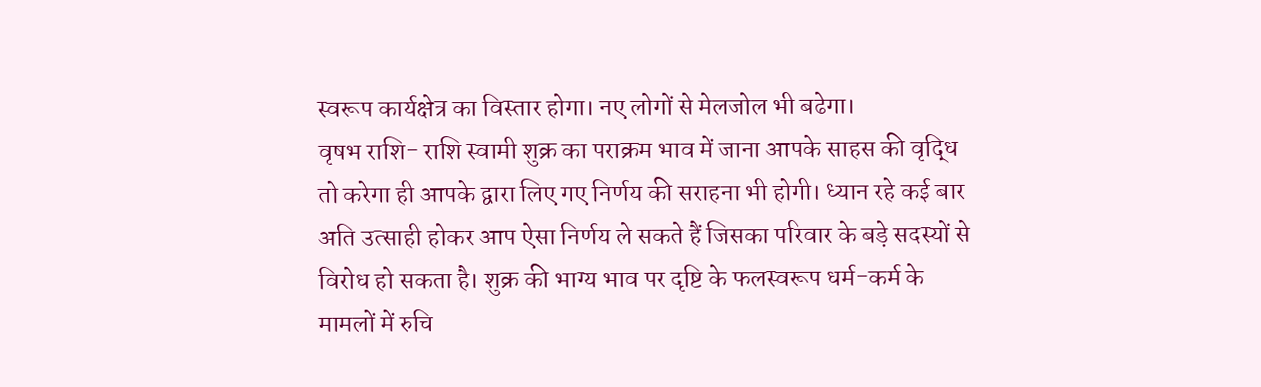स्वरूप कार्यक्षेत्र का विस्तार होगा। नए लोगों से मेलजोल भी बढेगा।
वृषभ राशि- राशि स्वामी शुक्र का पराक्रम भाव में जाना आपके साहस की वृद्धि तो करेगा ही आपके द्वारा लिए गए निर्णय की सराहना भी होगी। ध्यान रहे कई बार अति उत्साही होकर आप ऐसा निर्णय ले सकते हैं जिसका परिवार के बड़े सदस्यों से विरोध हो सकता है। शुक्र की भाग्य भाव पर दृष्टि के फलस्वरूप धर्म-कर्म के मामलों में रुचि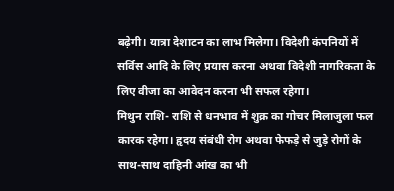बढ़ेगी। यात्रा देशाटन का लाभ मिलेगा। विदेशी कंपनियों में सर्विस आदि के लिए प्रयास करना अथवा विदेशी नागरिकता के लिए वीजा का आवेदन करना भी सफल रहेगा।
मिथुन राशि- राशि से धनभाव में शुक्र का गोचर मिलाजुला फल कारक रहेगा। हृदय संबंधी रोग अथवा फेफड़े से जुड़े रोगों के साथ-साथ दाहिनी आंख का भी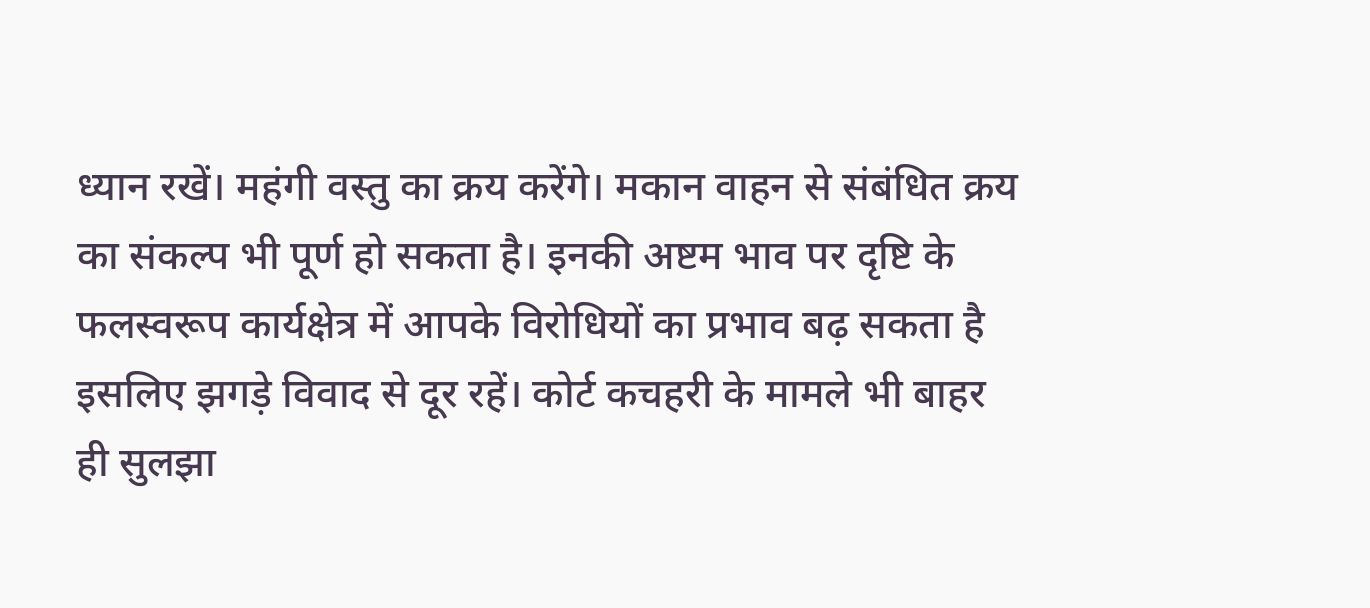ध्यान रखें। महंगी वस्तु का क्रय करेंगे। मकान वाहन से संबंधित क्रय का संकल्प भी पूर्ण हो सकता है। इनकी अष्टम भाव पर दृष्टि के फलस्वरूप कार्यक्षेत्र में आपके विरोधियों का प्रभाव बढ़ सकता है इसलिए झगड़े विवाद से दूर रहें। कोर्ट कचहरी के मामले भी बाहर ही सुलझा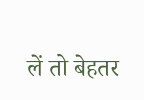लें तो बेहतर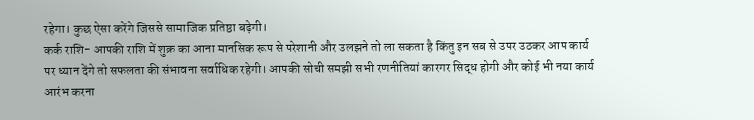रहेगा। कुछ ऐसा करेंगे जिससे सामाजिक प्रतिष्ठा बढ़ेगी।
कर्क राशि- आपकी राशि में शुक्र का आना मानसिक रूप से परेशानी और उलझने तो ला सकता है किंतु इन सब से उपर उठकर आप कार्य पर ध्यान देंगे तो सफलता की संभावना सर्वाधिक रहेगी। आपकी सोची समझी सभी रणनीतियां कारगर सिद्ध होगी और कोई भी नया कार्य आरंभ करना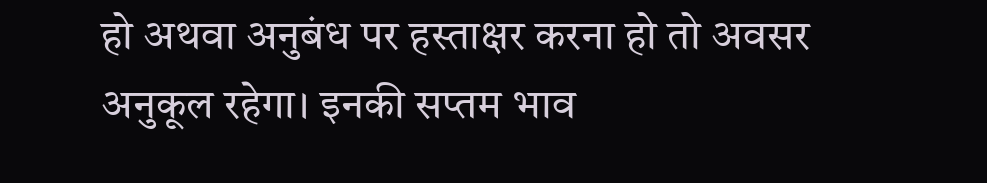हो अथवा अनुबंध पर हस्ताक्षर करना हो तो अवसर अनुकूल रहेगा। इनकी सप्तम भाव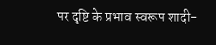पर दृष्टि के प्रभाव स्वरूप शादी-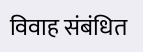विवाह संबंधित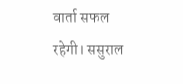वार्ता सफल रहेगी। ससुराल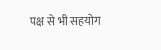पक्ष से भी सहयोग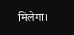मिलेगा।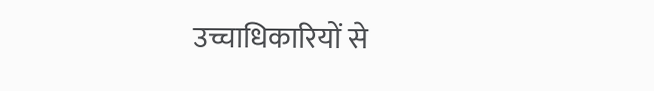उच्चाधिकारियों से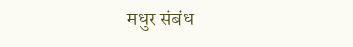मधुर संबंध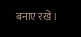बनाए रखें।